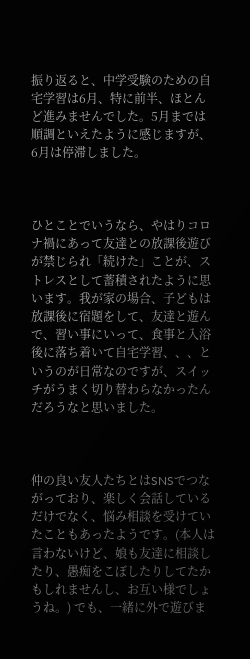振り返ると、中学受験のための自宅学習は6月、特に前半、ほとんど進みませんでした。5月までは順調といえたように感じますが、6月は停滞しました。



ひとことでいうなら、やはりコロナ禍にあって友達との放課後遊びが禁じられ「続けた」ことが、ストレスとして蓄積されたように思います。我が家の場合、子どもは放課後に宿題をして、友達と遊んで、習い事にいって、食事と入浴後に落ち着いて自宅学習、、、というのが日常なのですが、スイッチがうまく切り替わらなかったんだろうなと思いました。



仲の良い友人たちとはSNSでつながっており、楽しく会話しているだけでなく、悩み相談を受けていたこともあったようです。(本人は言わないけど、娘も友達に相談したり、愚痴をこぼしたりしてたかもしれませんし、お互い様でしょうね。) でも、一緒に外で遊びま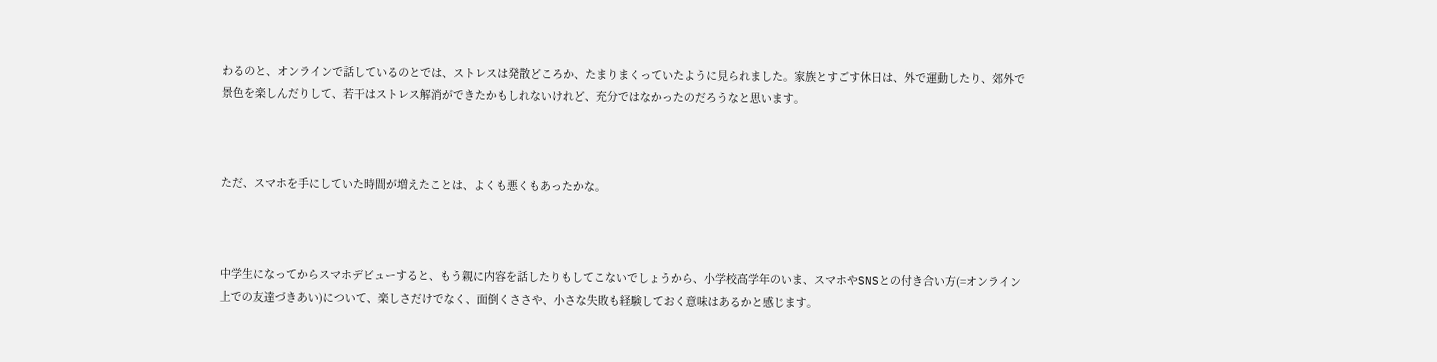わるのと、オンラインで話しているのとでは、ストレスは発散どころか、たまりまくっていたように見られました。家族とすごす休日は、外で運動したり、郊外で景色を楽しんだりして、若干はストレス解消ができたかもしれないけれど、充分ではなかったのだろうなと思います。



ただ、スマホを手にしていた時間が増えたことは、よくも悪くもあったかな。



中学生になってからスマホデビューすると、もう親に内容を話したりもしてこないでしょうから、小学校高学年のいま、スマホやSNSとの付き合い方(=オンライン上での友達づきあい)について、楽しさだけでなく、面倒くささや、小さな失敗も経験しておく意味はあるかと感じます。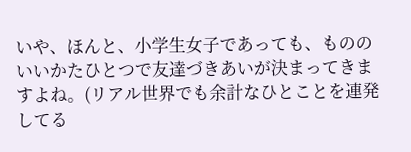いや、ほんと、小学生女子であっても、もののいいかたひとつで友達づきあいが決まってきますよね。(リアル世界でも余計なひとことを連発してる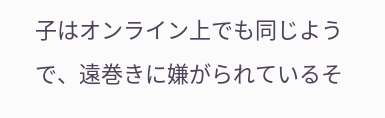子はオンライン上でも同じようで、遠巻きに嫌がられているそ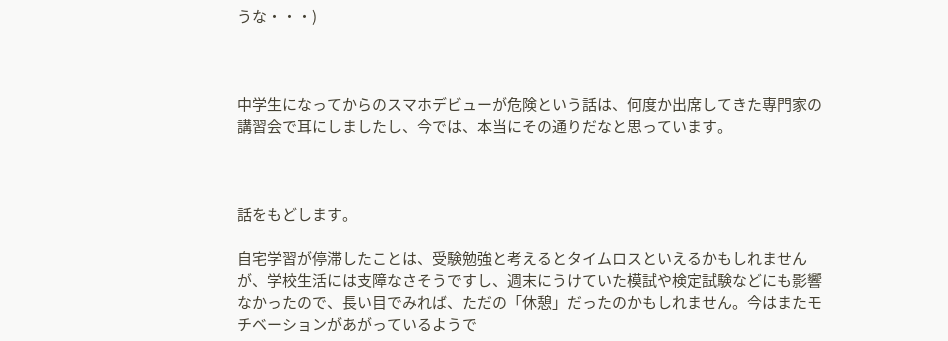うな・・・)



中学生になってからのスマホデビューが危険という話は、何度か出席してきた専門家の講習会で耳にしましたし、今では、本当にその通りだなと思っています。



話をもどします。

自宅学習が停滞したことは、受験勉強と考えるとタイムロスといえるかもしれませんが、学校生活には支障なさそうですし、週末にうけていた模試や検定試験などにも影響なかったので、長い目でみれば、ただの「休憩」だったのかもしれません。今はまたモチベーションがあがっているようで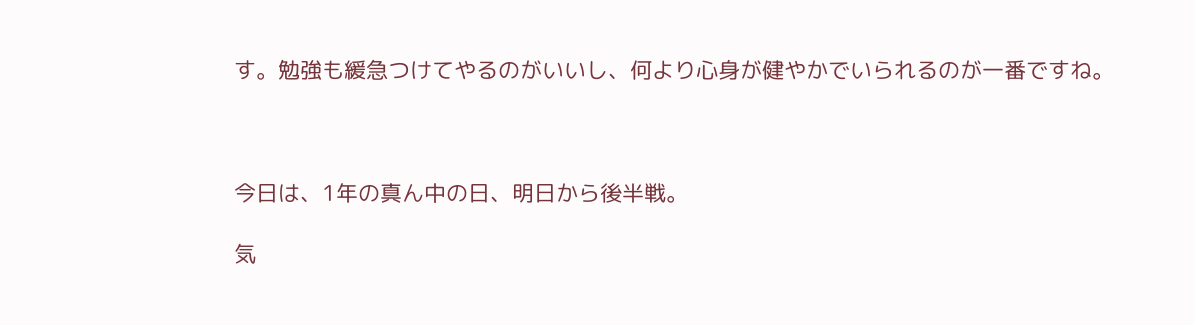す。勉強も緩急つけてやるのがいいし、何より心身が健やかでいられるのが一番ですね。



今日は、1年の真ん中の日、明日から後半戦。

気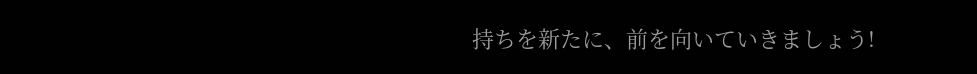持ちを新たに、前を向いていきましょう!